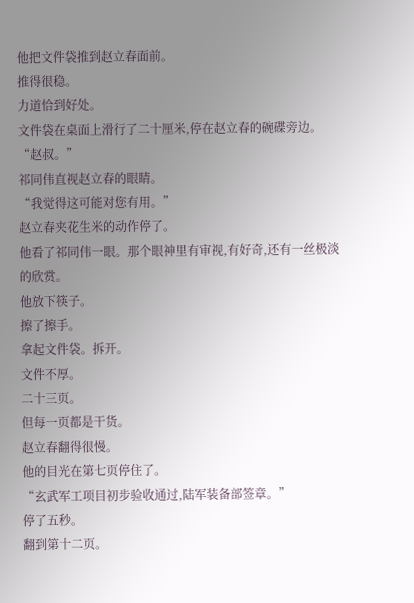他把文件袋推到赵立春面前。
推得很稳。
力道恰到好处。
文件袋在桌面上滑行了二十厘米,停在赵立春的碗碟旁边。
“赵叔。”
祁同伟直视赵立春的眼睛。
“我觉得这可能对您有用。”
赵立春夹花生米的动作停了。
他看了祁同伟一眼。那个眼神里有审视,有好奇,还有一丝极淡的欣赏。
他放下筷子。
擦了擦手。
拿起文件袋。拆开。
文件不厚。
二十三页。
但每一页都是干货。
赵立春翻得很慢。
他的目光在第七页停住了。
“玄武军工项目初步验收通过,陆军装备部签章。”
停了五秒。
翻到第十二页。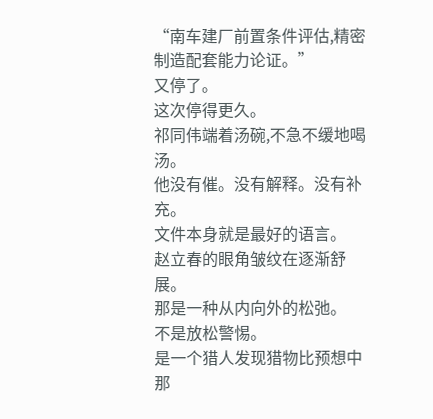“南车建厂前置条件评估,精密制造配套能力论证。”
又停了。
这次停得更久。
祁同伟端着汤碗,不急不缓地喝汤。
他没有催。没有解释。没有补充。
文件本身就是最好的语言。
赵立春的眼角皱纹在逐渐舒展。
那是一种从内向外的松弛。
不是放松警惕。
是一个猎人发现猎物比预想中那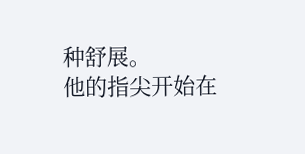种舒展。
他的指尖开始在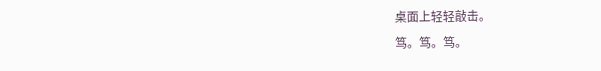桌面上轻轻敲击。
笃。笃。笃。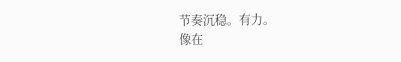节奏沉稳。有力。
像在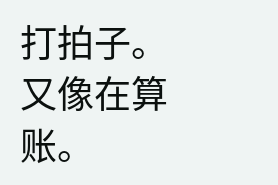打拍子。
又像在算账。